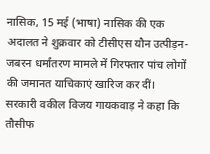नासिक, 15 मई (भाषा) नासिक की एक अदालत ने शुक्रवार को टीसीएस यौन उत्पीड़न-जबरन धर्मांतरण मामले में गिरफ्तार पांच लोगों की जमानत याचिकाएं खारिज कर दीं।
सरकारी वकील विजय गायकवाड़ ने कहा कि तौसीफ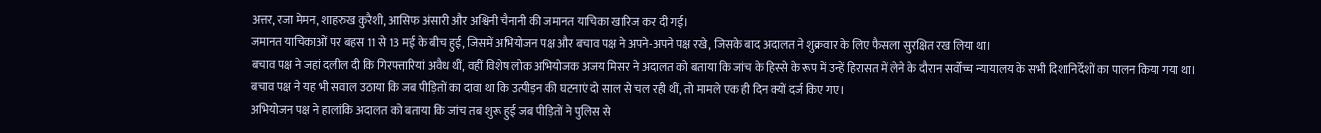अत्तर, रजा मेमन, शाहरुख कुरैशी, आसिफ अंसारी और अश्विनी चैनानी की जमानत याचिका खारिज कर दी गई।
जमानत याचिकाओं पर बहस 11 से 13 मई के बीच हुई, जिसमें अभियोजन पक्ष और बचाव पक्ष ने अपने-अपने पक्ष रखे, जिसके बाद अदालत ने शुक्रवार के लिए फैसला सुरक्षित रख लिया था।
बचाव पक्ष ने जहां दलील दी कि गिरफ्तारियां अवैध थीं, वहीं विशेष लोक अभियोजक अजय मिसर ने अदालत को बताया कि जांच के हिस्से के रूप में उन्हें हिरासत में लेने के दौरान सर्वोच्च न्यायालय के सभी दिशानिर्देशों का पालन किया गया था।
बचाव पक्ष ने यह भी सवाल उठाया कि जब पीड़ितों का दावा था कि उत्पीड़न की घटनाएं दो साल से चल रही थीं, तो मामले एक ही दिन क्यों दर्ज किए गए।
अभियोजन पक्ष ने हालांकि अदालत को बताया कि जांच तब शुरू हुई जब पीड़ितों ने पुलिस से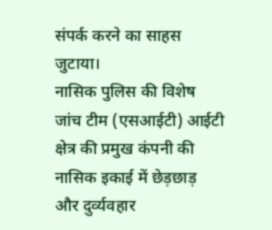संपर्क करने का साहस जुटाया।
नासिक पुलिस की विशेष जांच टीम (एसआईटी) आईटी क्षेत्र की प्रमुख कंपनी की नासिक इकाई में छेड़छाड़ और दुर्व्यवहार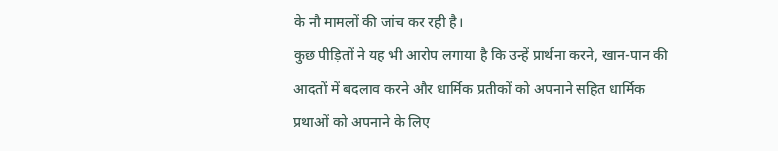के नौ मामलों की जांच कर रही है।
कुछ पीड़ितों ने यह भी आरोप लगाया है कि उन्हें प्रार्थना करने, खान-पान की आदतों में बदलाव करने और धार्मिक प्रतीकों को अपनाने सहित धार्मिक प्रथाओं को अपनाने के लिए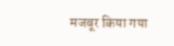मजबूर किया गया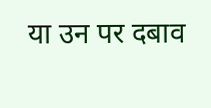या उन पर दबाव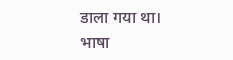डाला गया था।
भाषा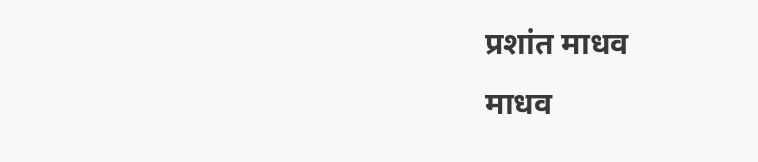प्रशांत माधव
माधव